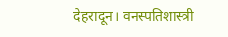देहरादून। वनस्पतिशास्त्री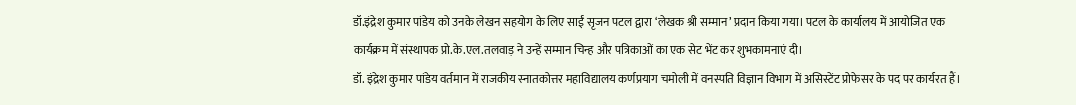डॉ.इंद्रेश कुमार पांडेय को उनके लेखन सहयोग के लिए साईं सृजन पटल द्वारा ‘लेखक श्री सम्मान’ प्रदान किया गया। पटल के कार्यालय में आयोजित एक कार्यक्रम में संस्थापक प्रो.के.एल.तलवाड़ ने उन्हें सम्मान चिन्ह और पत्रिकाओं का एक सेट भेंट कर शुभकामनाएं दी।
डॉ. इंद्रेश कुमार पांडेय वर्तमान में राजकीय स्नातकोत्तर महाविद्यालय कर्णप्रयाग चमोली में वनस्पति विज्ञान विभाग में असिस्टेंट प्रोफेसर के पद पर कार्यरत हैं।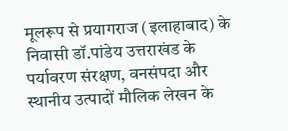मूलरूप से प्रयागराज (इलाहाबाद) के निवासी डॉ.पांडेय उत्तराखंड के पर्यावरण संरक्षण, वनसंपदा और स्थानीय उत्पादों मौलिक लेखन के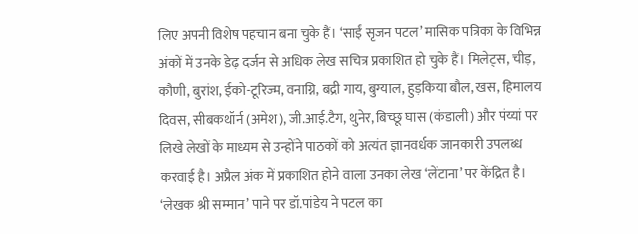लिए अपनी विशेष पहचान बना चुके हैं। ‘साईं सृजन पटल’ मासिक पत्रिका के विभिन्न अंकों में उनके डेढ़ दर्जन से अधिक लेख सचित्र प्रकाशित हो चुके हैं। मिलेट्स, चीड़, कौणी, बुरांश, ईको-टूरिज्म, वनाग्नि, बद्री गाय, बुग्याल, हुड़किया बौल, खस, हिमालय दिवस, सीबकथॉर्न (अमेश), जी.आई.टैग, थुनेर, बिच्छू घास (कंडाली) और पंय्यां पर लिखे लेखों के माध्यम से उन्होंने पाठकों को अत्यंत ज्ञानवर्धक जानकारी उपलब्ध करवाई है। अप्रैल अंक में प्रकाशित होने वाला उनका लेख ‘लेंटाना’ पर केंद्रित है।
‘लेखक श्री सम्मान’ पाने पर डॉ.पांडेय ने पटल का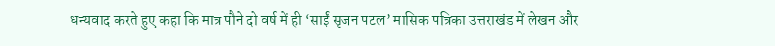धन्यवाद करते हुए कहा कि मात्र पौने दो वर्ष में ही ‘साईं सृजन पटल’ मासिक पत्रिका उत्तराखंड में लेखन और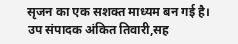सृजन का एक सशक्त माध्यम बन गई है। उप संपादक अंकित तिवारी,सह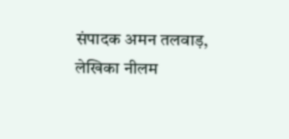संपादक अमन तलवाड़, लेखिका नीलम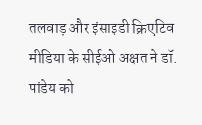तलवाड़ और इंसाइडी क्रिएटिव मीडिया के सीईओ अक्षत ने डॉ. पांडेय को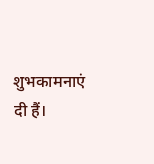शुभकामनाएं दी हैं।